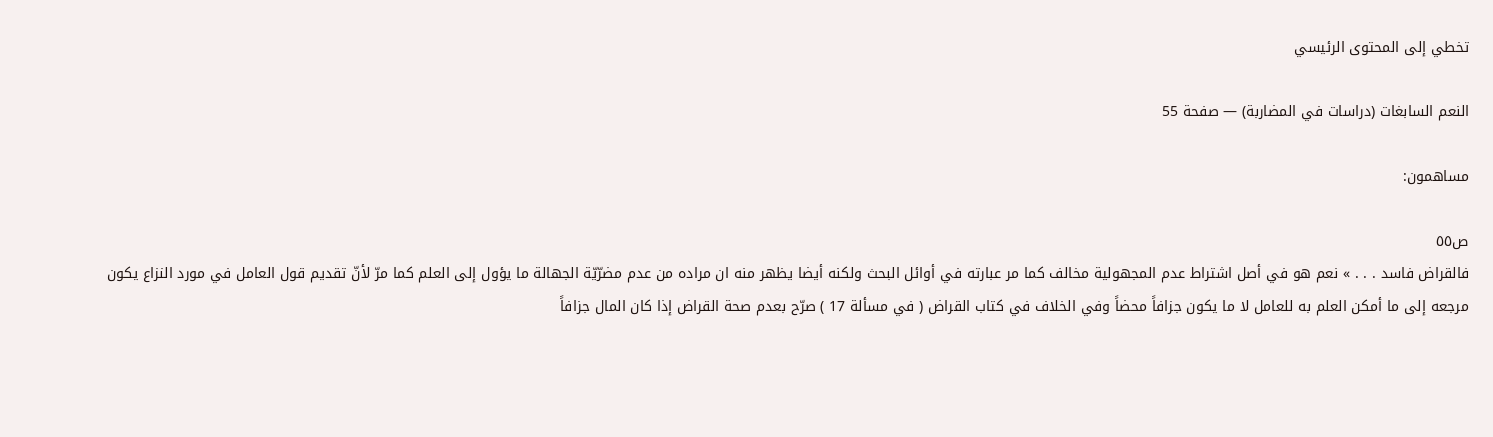تخطي إلى المحتوى الرئيسي

النعم السابغات (دراسات في المضاربة) — صفحة 55

مساهمون:

ص٥٥
فالقراض فاسد . . . » نعم هو في أصل اشتراط عدم المجهولية مخالف كما مر عبارته في أوائل البحث ولكنه أيضا يظهر منه ان مراده من عدم مضرّيّة الجهالة ما يؤول إلى العلم كما مرّ لأنّ تقديم قول العامل في مورد النزاع يكون مرجعه إلى ما أمكن العلم به للعامل لا ما يكون جزافاً محضاً وفي الخلاف في كتاب القراض ( في مسألة 17 ) صرّح بعدم صحة القراض إذا كان المال جزافاً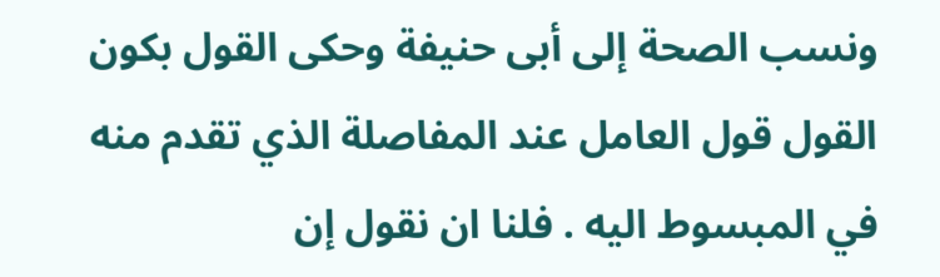ونسب الصحة إلى أبى حنيفة وحكى القول بكون القول قول العامل عند المفاصلة الذي تقدم منه في المبسوط اليه . فلنا ان نقول إن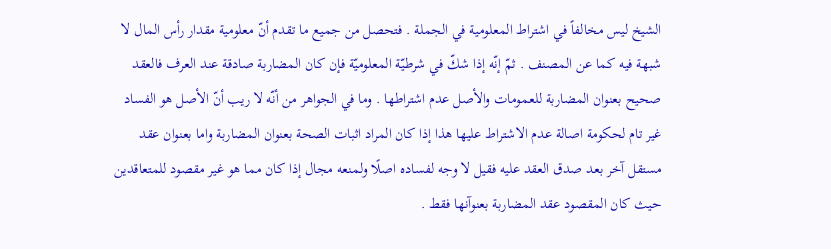الشيخ ليس مخالفاً في اشتراط المعلومية في الجملة . فتحصل من جميع ما تقدم أنّ معلومية مقدار رأس المال لا شبهة فيه كما عن المصنف . ثمّ إنّه إذا شكّ في شرطيّة المعلوميّة فإن كان المضاربة صادقة عند العرف فالعقد صحيح بعنوان المضاربة للعمومات والأصل عدم اشتراطها . وما في الجواهر من أنّه لا ريب أنّ الأصل هو الفساد غير تام لحكومة اصالة عدم الاشتراط عليها هذا إذا كان المراد اثبات الصحة بعنوان المضاربة واما بعنوان عقد مستقل آخر بعد صدق العقد عليه فقيل لا وجه لفساده اصلًا ولمنعه مجال إذا كان مما هو غير مقصود للمتعاقدين حيث كان المقصود عقد المضاربة بعنوآنها فقط .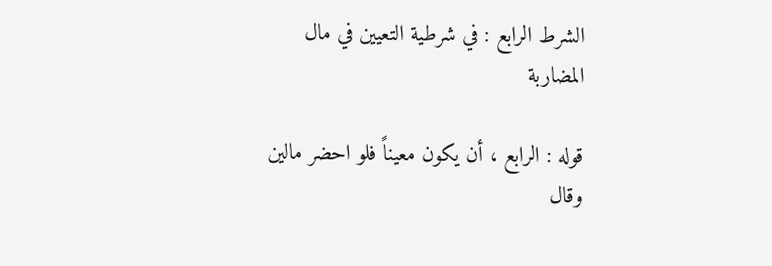الشرط الرابع : في شرطية التعيين في مال المضاربة

قوله : الرابع ، أن يكون معيناً فلو احضر مالين وقال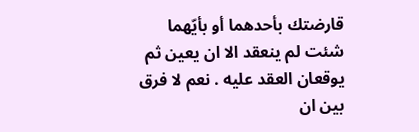قارضتك بأحدهما أو بأيّهما شئت لم ينعقد الا ان يعين ثم يوقعان العقد عليه . نعم لا فرق بين ان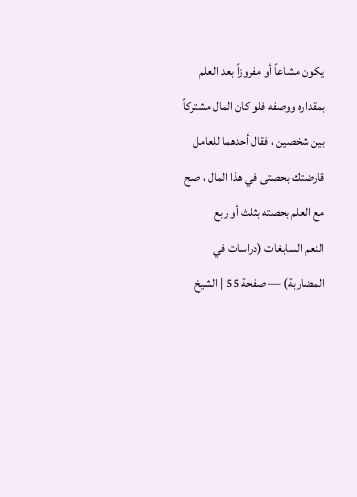يكون مشاعاً أو مفروزاً بعد العلم بمقداره ووصفه فلو كان المال مشتركاً بين شخصين ، فقال أحدهما للعامل قارضتك بحصتى في هذا المال ، صح مع العلم بحصته بثلث أو ربع
النعم السابغات (دراسات في المضاربة) — صفحة 55 | الشيخ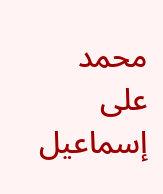محمد على إسماعيل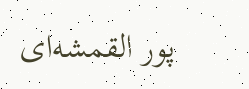پور القمشه‌اى